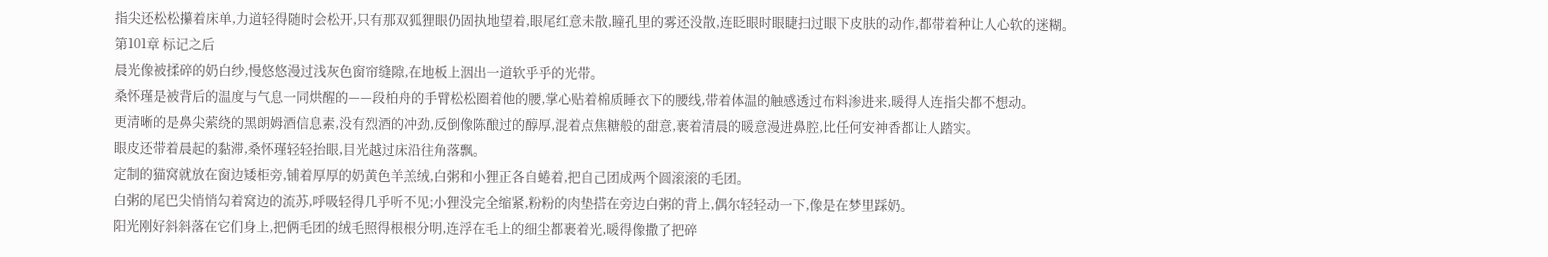指尖还松松攥着床单,力道轻得随时会松开,只有那双狐狸眼仍固执地望着,眼尾红意未散,瞳孔里的雾还没散,连眨眼时眼睫扫过眼下皮肤的动作,都带着种让人心软的迷糊。
第101章 标记之后
晨光像被揉碎的奶白纱,慢悠悠漫过浅灰色窗帘缝隙,在地板上洇出一道软乎乎的光带。
桑怀瑾是被背后的温度与气息一同烘醒的——段柏舟的手臂松松圈着他的腰,掌心贴着棉质睡衣下的腰线,带着体温的触感透过布料渗进来,暖得人连指尖都不想动。
更清晰的是鼻尖萦绕的黑朗姆酒信息素,没有烈酒的冲劲,反倒像陈酿过的醇厚,混着点焦糖般的甜意,裹着清晨的暖意漫进鼻腔,比任何安神香都让人踏实。
眼皮还带着晨起的黏滞,桑怀瑾轻轻抬眼,目光越过床沿往角落飘。
定制的猫窝就放在窗边矮柜旁,铺着厚厚的奶黄色羊羔绒,白粥和小狸正各自蜷着,把自己团成两个圆滚滚的毛团。
白粥的尾巴尖悄悄勾着窝边的流苏,呼吸轻得几乎听不见;小狸没完全缩紧,粉粉的肉垫搭在旁边白粥的背上,偶尔轻轻动一下,像是在梦里踩奶。
阳光刚好斜斜落在它们身上,把俩毛团的绒毛照得根根分明,连浮在毛上的细尘都裹着光,暖得像撒了把碎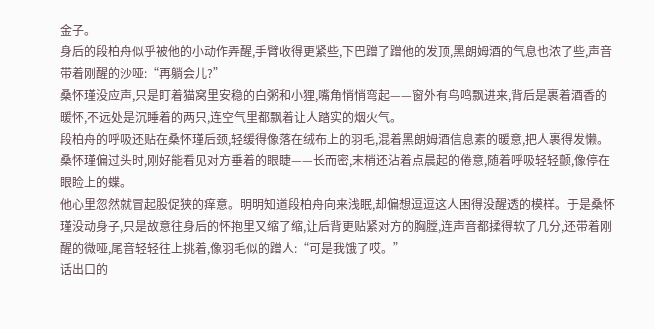金子。
身后的段柏舟似乎被他的小动作弄醒,手臂收得更紧些,下巴蹭了蹭他的发顶,黑朗姆酒的气息也浓了些,声音带着刚醒的沙哑:“再躺会儿?”
桑怀瑾没应声,只是盯着猫窝里安稳的白粥和小狸,嘴角悄悄弯起——窗外有鸟鸣飘进来,背后是裹着酒香的暖怀,不远处是沉睡着的两只,连空气里都飘着让人踏实的烟火气。
段柏舟的呼吸还贴在桑怀瑾后颈,轻缓得像落在绒布上的羽毛,混着黑朗姆酒信息素的暖意,把人裹得发懒。桑怀瑾偏过头时,刚好能看见对方垂着的眼睫——长而密,末梢还沾着点晨起的倦意,随着呼吸轻轻颤,像停在眼睑上的蝶。
他心里忽然就冒起股促狭的痒意。明明知道段柏舟向来浅眠,却偏想逗逗这人困得没醒透的模样。于是桑怀瑾没动身子,只是故意往身后的怀抱里又缩了缩,让后背更贴紧对方的胸膛,连声音都揉得软了几分,还带着刚醒的微哑,尾音轻轻往上挑着,像羽毛似的蹭人:“可是我饿了哎。”
话出口的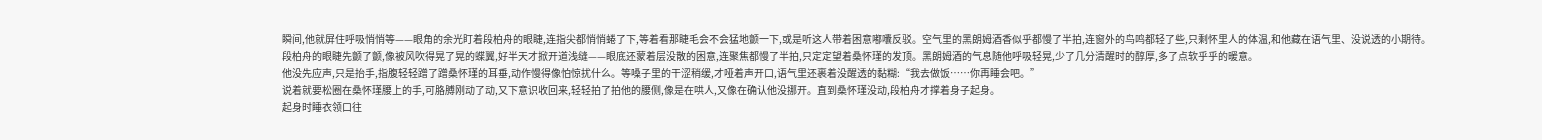瞬间,他就屏住呼吸悄悄等——眼角的余光盯着段柏舟的眼睫,连指尖都悄悄蜷了下,等着看那睫毛会不会猛地颤一下,或是听这人带着困意嘟囔反驳。空气里的黑朗姆酒香似乎都慢了半拍,连窗外的鸟鸣都轻了些,只剩怀里人的体温,和他藏在语气里、没说透的小期待。
段柏舟的眼睫先颤了颤,像被风吹得晃了晃的蝶翼,好半天才掀开道浅缝——眼底还蒙着层没散的困意,连聚焦都慢了半拍,只定定望着桑怀瑾的发顶。黑朗姆酒的气息随他呼吸轻晃,少了几分清醒时的醇厚,多了点软乎乎的暖意。
他没先应声,只是抬手,指腹轻轻蹭了蹭桑怀瑾的耳垂,动作慢得像怕惊扰什么。等嗓子里的干涩稍缓,才哑着声开口,语气里还裹着没醒透的黏糊:“我去做饭……你再睡会吧。”
说着就要松圈在桑怀瑾腰上的手,可胳膊刚动了动,又下意识收回来,轻轻拍了拍他的腰侧,像是在哄人,又像在确认他没挪开。直到桑怀瑾没动,段柏舟才撑着身子起身。
起身时睡衣领口往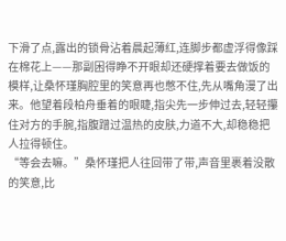下滑了点,露出的锁骨沾着晨起薄红,连脚步都虚浮得像踩在棉花上——那副困得睁不开眼却还硬撑着要去做饭的模样,让桑怀瑾胸腔里的笑意再也憋不住,先从嘴角漫了出来。他望着段柏舟垂着的眼睫,指尖先一步伸过去,轻轻攥住对方的手腕,指腹蹭过温热的皮肤,力道不大,却稳稳把人拉得顿住。
“等会去嘛。”桑怀瑾把人往回带了带,声音里裹着没散的笑意,比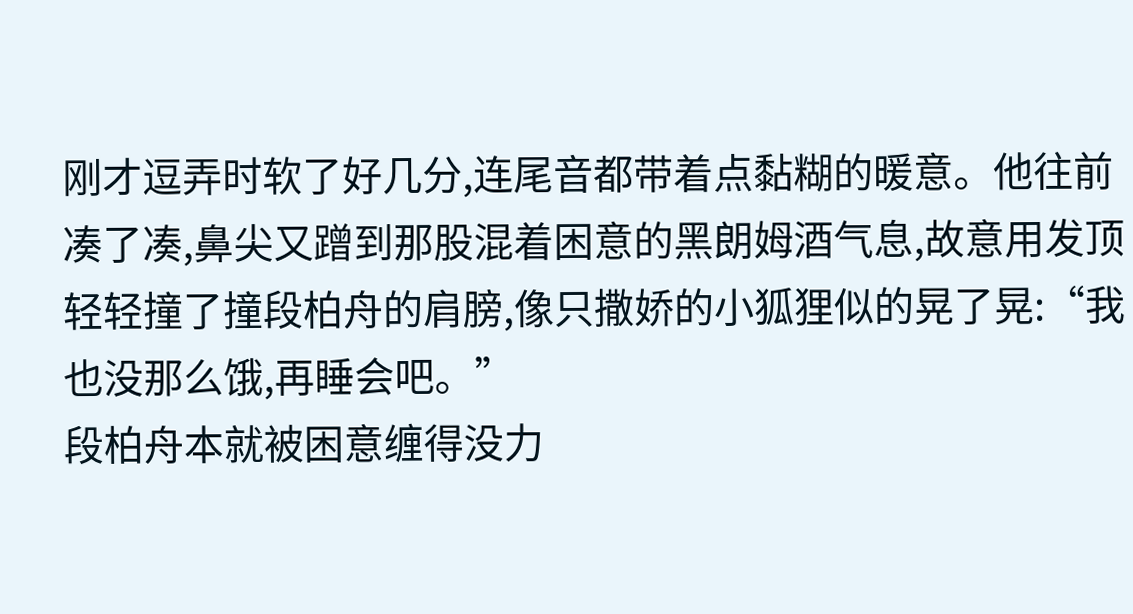刚才逗弄时软了好几分,连尾音都带着点黏糊的暖意。他往前凑了凑,鼻尖又蹭到那股混着困意的黑朗姆酒气息,故意用发顶轻轻撞了撞段柏舟的肩膀,像只撒娇的小狐狸似的晃了晃:“我也没那么饿,再睡会吧。”
段柏舟本就被困意缠得没力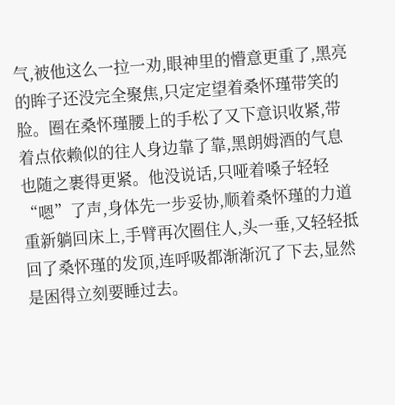气,被他这么一拉一劝,眼神里的懵意更重了,黑亮的眸子还没完全聚焦,只定定望着桑怀瑾带笑的脸。圈在桑怀瑾腰上的手松了又下意识收紧,带着点依赖似的往人身边靠了靠,黑朗姆酒的气息也随之裹得更紧。他没说话,只哑着嗓子轻轻“嗯”了声,身体先一步妥协,顺着桑怀瑾的力道重新躺回床上,手臂再次圈住人,头一垂,又轻轻抵回了桑怀瑾的发顶,连呼吸都渐渐沉了下去,显然是困得立刻要睡过去。